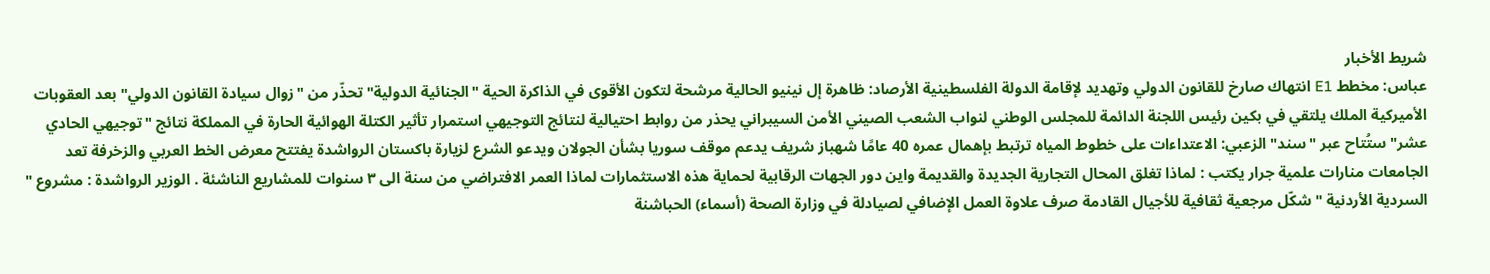شريط الأخبار
عباس: مخطط E1 انتهاك صارخ للقانون الدولي وتهديد لإقامة الدولة الفلسطينية الأرصاد: ظاهرة إل نينيو الحالية مرشحة لتكون الأقوى في الذاكرة الحية "الجنائية الدولية" تحذّر من "زوال سيادة القانون الدولي" بعد العقوبات الأميركية الملك يلتقي في بكين رئيس اللجنة الدائمة للمجلس الوطني لنواب الشعب الصيني الأمن السيبراني يحذر من روابط احتيالية لنتائج التوجيهي استمرار تأثير الكتلة الهوائية الحارة في المملكة نتائج "توجيهي الحادي عشر" ستُتاح عبر "سند" الزعبي: الاعتداءات على خطوط المياه ترتبط بإهمال عمره 40 عامًا شهباز شريف يدعم موقف سوريا بشأن الجولان ويدعو الشرع لزيارة باكستان الرواشدة يفتتح معرض الخط العربي والزخرفة تعد الجامعات منارات علمية جرار يكتب : لماذا تغلق المحال التجارية الجديدة والقديمة واين دور الجهات الرقابية لحماية هذه الاستثمارات لماذا العمر الافتراضي من سنة الى ٣ سنوات للمشاريع الناشئة . الوزير الرواشدة : مشروع " السردية الأردنية " شكّل مرجعية ثقافية للأجيال القادمة صرف علاوة العمل الإضافي لصيادلة في وزارة الصحة (أسماء) الحباشنة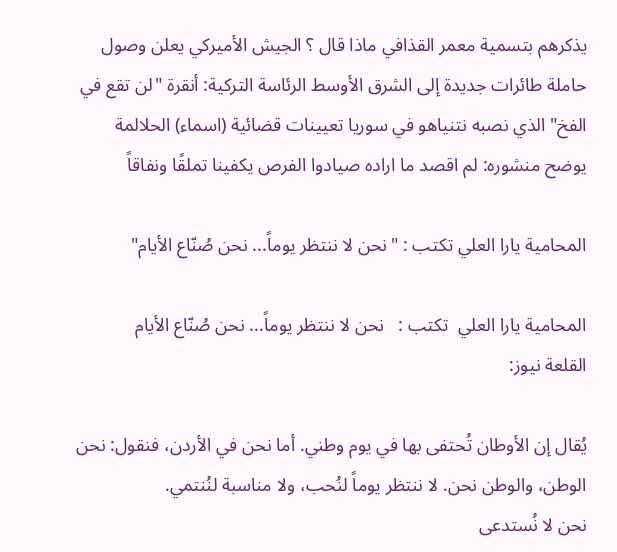يذكرهم بتسمية معمر القذافي ماذا قال ؟ الجيش الأميركي يعلن وصول حاملة طائرات جديدة إلى الشرق الأوسط الرئاسة التركية: أنقرة "لن تقع في الفخ" الذي نصبه نتنياهو في سوريا تعيينات قضائية (اسماء) الحلالمة يوضح منشوره: لم اقصد ما اراده صيادوا الفرص يكفينا تملقًا ونفاقاً

المحامية يارا العلي تكتب : "نحن لا ننتظر يوماً... نحن صُنّاع الأيام"

المحامية يارا العلي  تكتب :   نحن لا ننتظر يوماً... نحن صُنّاع الأيام
القلعة نيوز:

يُقال إن الأوطان تُحتفى بها في يوم وطني. أما نحن في الأردن، فنقول: نحن الوطن، والوطن نحن. لا ننتظر يوماً لنُحب، ولا مناسبة لنُنتمي.
نحن لا نُستدعى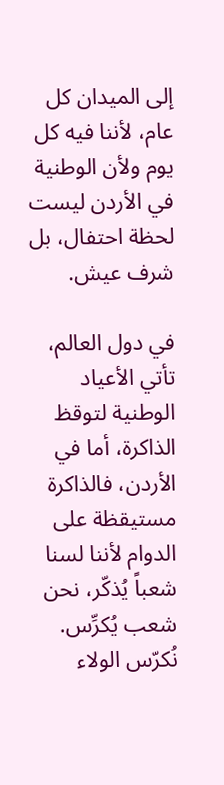إلى الميدان كل عام، لأننا فيه كل يوم ولأن الوطنية في الأردن ليست لحظة احتفال، بل شرف عيش.

في دول العالم، تأتي الأعياد الوطنية لتوقظ الذاكرة، أما في الأردن، فالذاكرة مستيقظة على الدوام لأننا لسنا شعباً يُذكّر، نحن شعب يُكرِّس. نُكرّس الولاء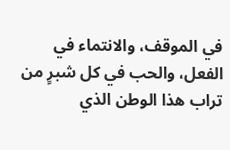في الموقف، والانتماء في الفعل، والحب في كل شبرٍ من تراب هذا الوطن الذي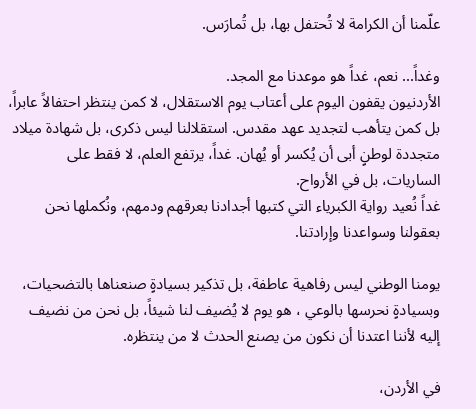علّمنا أن الكرامة لا تُحتفل بها، بل تُمارَس.

وغداً... نعم، غداً هو موعدنا مع المجد.
الأردنيون يقفون اليوم على أعتاب يوم الاستقلال، لا كمن ينتظر احتفالاً عابراً، بل كمن يتأهب لتجديد عهد مقدس. استقلالنا ليس ذكرى، بل شهادة ميلاد متجددة لوطنٍ أبى أن يُكسر أو يُهان. غداً، يرتفع العلم، لا فقط على الساريات، بل في الأرواح.
غداً نُعيد رواية الكبرياء التي كتبها أجدادنا بعرقهم ودمهم، ونُكملها نحن بعقولنا وسواعدنا وإرادتنا.

يومنا الوطني ليس رفاهية عاطفة، بل تذكير بسيادةٍ صنعناها بالتضحيات، وبسيادةٍ نحرسها بالوعي ، هو يوم لا يُضيف لنا شيئاً، بل نحن من نضيف إليه لأننا اعتدنا أن نكون من يصنع الحدث لا من ينتظره.

في الأردن،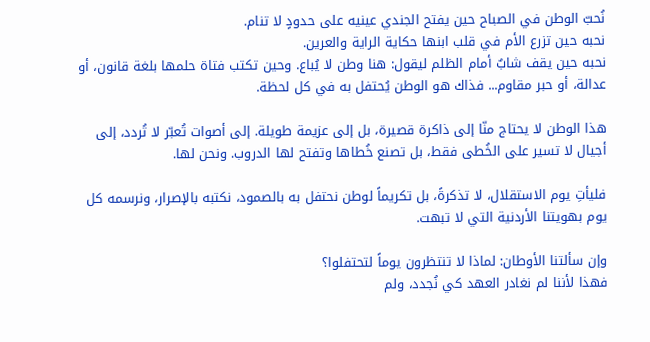نُحبّ الوطن في الصباح حين يفتح الجندي عينيه على حدودٍ لا تنام.
نحبه حين تزرع الأم في قلب ابنها حكاية الراية والعرين.
نحبه حين يقف شابٌ أمام الظلم ليقول: هنا وطن لا يُباع. وحين تكتب فتاة حلمها بلغة قانون، أو عدالة، أو حبر مقاوم... فذاك هو الوطن يُحتفل به في كل لحظة.

هذا الوطن لا يحتاج منّا إلى ذاكرة قصيرة، بل إلى عزيمة طويلة. إلى أصوات تُعبّر لا تُردد، إلى أجيال لا تسير على الخُطى فقط، بل تصنع خُطاها وتفتح لها الدروب. ونحن لها.

فليأتِ يوم الاستقلال، لا تذكرةً، بل تكريماً لوطن نحتفل به بالصمود، نكتبه بالإصرار، ونرسمه كل يوم بهويتنا الأردنية التي لا تبهت.

وإن سألتنا الأوطان: لماذا لا تنتظرون يوماً لتحتفلوا؟
فهذا لأننا لم نغادر العهد كي نُجدد، ولم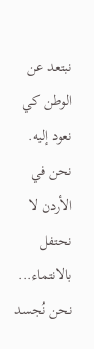نبتعد عن الوطن كي نعود إليه.
نحن في الأردن لا نحتفل بالانتماء... نحن نُجسد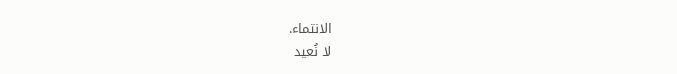الانتماء.
لا نُعيد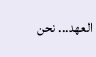العهد... نحن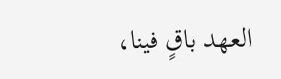العهد باقٍ فينا،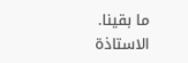ما بقينا.
الاستاذة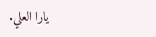يارا العلي.